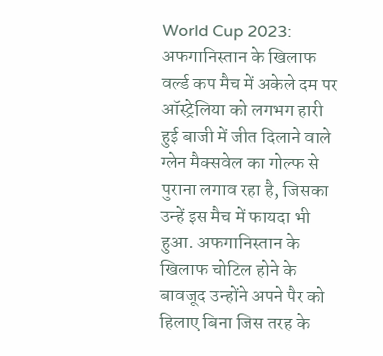World Cup 2023: अफगानिस्तान के खिलाफ वर्ल्ड कप मैच में अकेले दम पर ऑस्ट्रेलिया को लगभग हारी हुई बाजी में जीत दिलाने वाले ग्लेन मैक्सवेल का गोल्फ से पुराना लगाव रहा है, जिसका उन्हें इस मैच में फायदा भी हुआ. अफगानिस्तान के खिलाफ चोटिल होने के बावजूद उन्होंने अपने पैर को हिलाए बिना जिस तरह के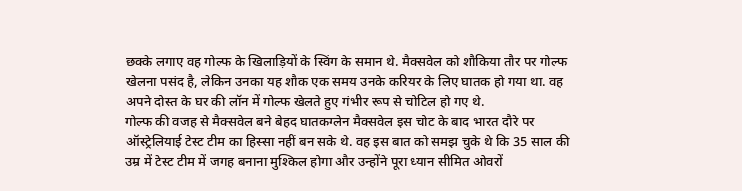छक्के लगाए वह गोल्फ के खिलाड़ियों के स्विंग के समान थे. मैक्सवेल को शौकिया तौर पर गोल्फ खेलना पसंद है, लेकिन उनका यह शौक एक समय उनके करियर के लिए घातक हो गया था. वह अपने दोस्त के घर की लॉन में गोल्फ खेलते हुए गंभीर रूप से चोटिल हो गए थे.
गोल्फ की वजह से मैक्सवेल बने बेहद घातकग्लेन मैक्सवेल इस चोट के बाद भारत दौरे पर ऑस्ट्रेलियाई टेस्ट टीम का हिस्सा नहीं बन सके थे. वह इस बात को समझ चुके थे कि 35 साल की उम्र में टेस्ट टीम में जगह बनाना मुश्किल होगा और उन्होंने पूरा ध्यान सीमित ओवरों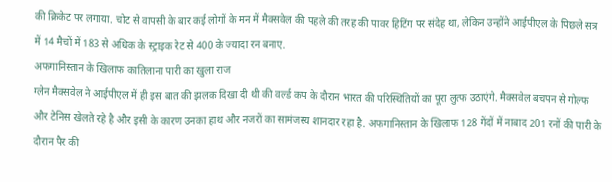की क्रिकेट पर लगाया. चोट से वापसी के बार कई लोगों के मन में मैक्सवेल की पहले की तरह की पावर हिटिंग पर संदेह था, लेकिन उन्होंने आईपीएल के पिछले सत्र में 14 मैचों में 183 से अधिक के स्ट्राइक रेट से 400 के ज्यादा रन बनाए.
अफगानिस्तान के खिलाफ कातिलाना पारी का खुला राज
ग्लेन मैक्सवेल ने आईपीएल में ही इस बात की झलक दिखा दी थी की वर्ल्ड कप के दौरान भारत की परिस्थितियों का पूरा लुत्फ उठाएंगे. मैक्सवेल बचपन से गोल्फ और टेनिस खेलते रहे है और इसी के कारण उनका हाथ और नजरों का सामंजस्य शानदार रहा है. अफगानिस्तान के खिलाफ 128 गेंदों में नाबाद 201 रनों की पारी के दौरान पैर की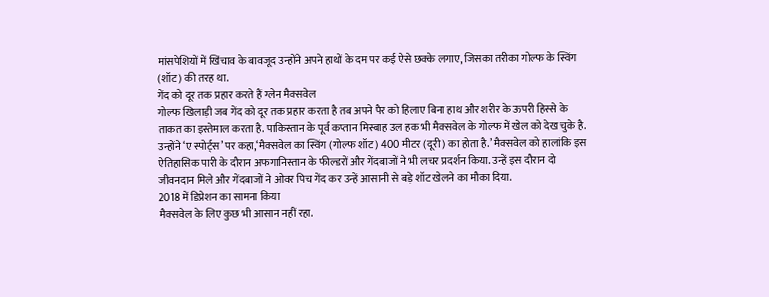मांसपेशियों में खिंचाव के बावजूद उन्होंने अपने हाथों के दम पर कई ऐसे छक्के लगाए, जिसका तरीका गोल्फ के स्विंग (शॉट) की तरह था.
गेंद को दूर तक प्रहार करते हैं ग्लेन मैक्सवेल
गोल्फ खिलाड़ी जब गेंद को दूर तक प्रहार करता है तब अपने पैर को हिलाए बिना हाथ और शरीर के ऊपरी हिस्से के ताकत का इस्तेमाल करता है. पाकिस्तान के पूर्व कप्तान मिस्बाह उल हक भी मैक्सवेल के गोल्फ में खेल को देख चुके है. उन्होंने ‘ए स्पोर्ट्स’ पर कहा,‘मैक्सवेल का स्विंग (गोल्फ शॉट) 400 मीटर (दूरी) का होता है.’ मैक्सवेल को हालांकि इस ऐतिहासिक पारी के दौरान अफगानिस्तान के फील्डरों और गेंदबाजों ने भी लचर प्रदर्शन किया. उन्हें इस दौरान दो जीवनदान मिले और गेंदबाजों ने ओवर पिच गेंद कर उन्हें आसानी से बड़े शॉट खेलने का मौका दिया.
2018 में डिप्रेशन का सामना किया
मैक्सवेल के लिए कुछ भी आसान नहीं रहा.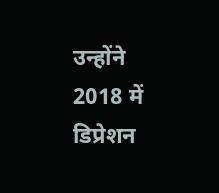उन्होंने 2018 में डिप्रेशन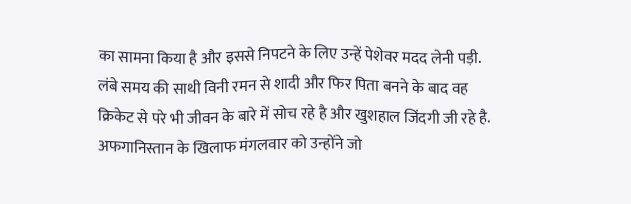का सामना किया है और इससे निपटने के लिए उन्हें पेशेवर मदद लेनी पड़ी. लंबे समय की साथी विनी रमन से शादी और फिर पिता बनने के बाद वह क्रिकेट से परे भी जीवन के बारे में सोच रहे है और खुशहाल जिंदगी जी रहे है. अफगानिस्तान के खिलाफ मंगलवार को उन्होंने जो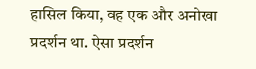हासिल किया, वह एक और अनोखा प्रदर्शन था. ऐसा प्रदर्शन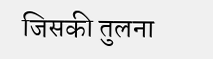जिसकी तुलना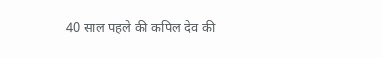40 साल पहले की कपिल देव की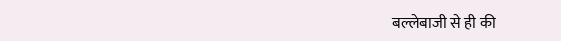बल्लेबाजी से ही की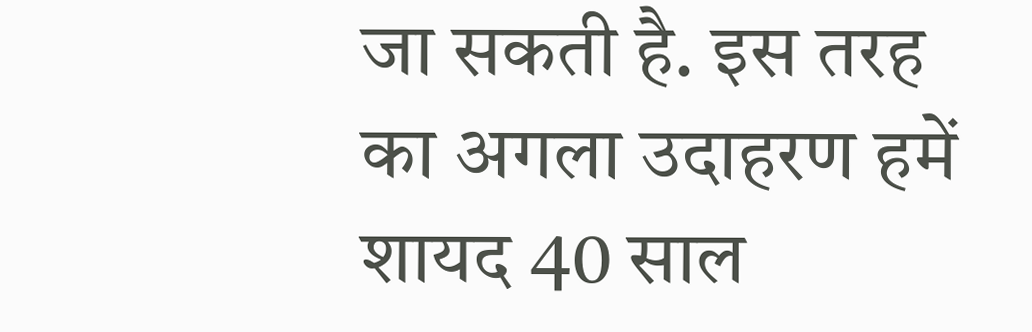जा सकती है. इस तरह का अगला उदाहरण हमें शायद 40 साल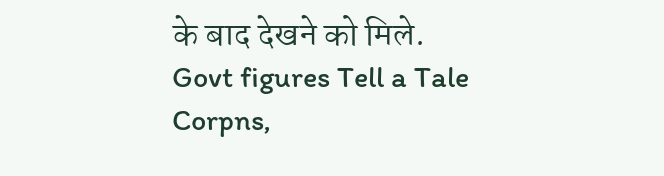के बाद देखने को मिले.
Govt figures Tell a Tale
Corpns,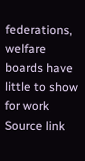federations, welfare boards have little to show for work Source link